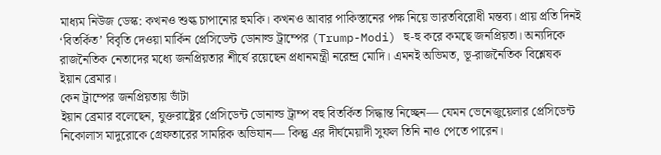মাধ্যম নিউজ ডেস্ক: কখনও শুল্ক চাপানোর হুমকি। কখনও আবার পাকিস্তানের পক্ষ নিয়ে ভারতবিরোধী মন্তব্য। প্রায় প্রতি দিনই ‘বিতর্কিত’ বিবৃতি দেওয়া মার্কিন প্রেসিডেন্ট ডোনাল্ড ট্রাম্পের (Trump-Modi) হু-হু করে কমছে জনপ্রিয়তা। অন্যদিকে রাজনৈতিক নেতাদের মধ্যে জনপ্রিয়তার শীর্ষে রয়েছেন প্রধানমন্ত্রী নরেন্দ্র মোদি। এমনই অভিমত, ভূ-রাজনৈতিক বিশ্লেষক ইয়ান ব্রেমার।
কেন ট্রাম্পের জনপ্রিয়তায় ভাঁটা
ইয়ান ব্রেমার বলেছেন, যুক্তরাষ্ট্রের প্রেসিডেন্ট ডোনাল্ড ট্রাম্প বহু বিতর্কিত সিদ্ধান্ত নিচ্ছেন— যেমন ভেনেজুয়েলার প্রেসিডেন্ট নিকোলাস মাদুরোকে গ্রেফতারের সামরিক অভিযান— কিন্তু এর দীর্ঘমেয়াদী সুফল তিনি নাও পেতে পারেন।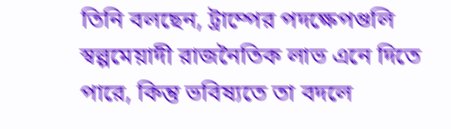তিনি বলছেন, ট্রাম্পের পদক্ষেপগুলি স্বল্পমেয়াদী রাজনৈতিক লাভ এনে দিতে পারে, কিন্তু ভবিষ্যতে তা বদলে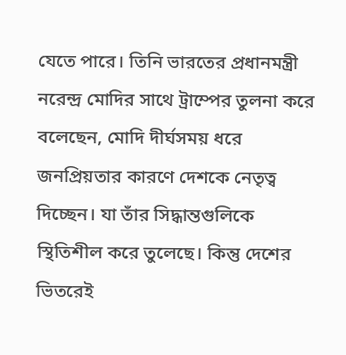যেতে পারে। তিনি ভারতের প্রধানমন্ত্রী নরেন্দ্র মোদির সাথে ট্রাম্পের তুলনা করে বলেছেন, মোদি দীর্ঘসময় ধরে জনপ্রিয়তার কারণে দেশকে নেতৃত্ব দিচ্ছেন। যা তাঁর সিদ্ধান্তগুলিকে স্থিতিশীল করে তুলেছে। কিন্তু দেশের ভিতরেই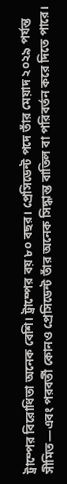ট্রাম্পের বিরোধিতা অনেক বেশি। ট্রাম্পের বয় ৮০ বছর। প্রেসিডেন্ট পদে তাঁর মেয়াদ ২০২৯ পর্যন্ত সীমিত—এবং পরবর্তী কোনও প্রেসিডেন্ট তাঁর অনেক সিদ্ধান্ত বাতিল বা পরিবর্তন করে দিতে পারে।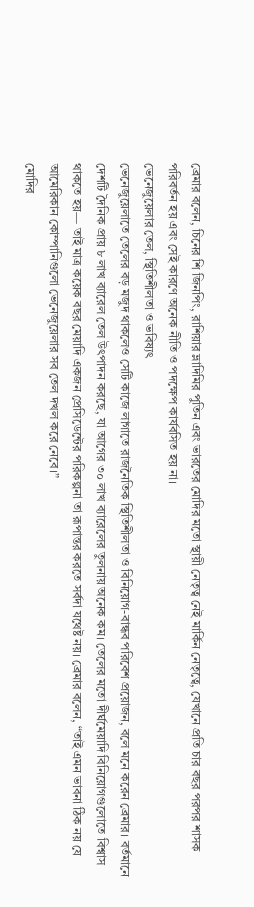ব্রেমার বলেন, চিনের শি জিনপিং, রাশিয়ার ভ্লাদিমির পুতিন এবং ভারতের মোদির মতো স্থায়ী নেতৃত্ব নেই মার্কিন নেতৃত্বে, যেখানে প্রতি চার বছর পরপর শাসক পরিবর্তন হয় এবং সেই কারণে অনেক নীতি ও পদক্ষেপ কার্যবসিত হয় না।
ভেনেজুয়েলার তেল, স্থিতিশীলতা ও ভবিষ্যৎ
ভেনেজুয়েলাতে তেলের বড় মজুদ থাকলেও সেটি কাজে লাগাতে রাজনৈতিক স্থিতিশীলতা ও বিনিয়োগ-বান্ধব পরিবেশ প্রয়োজন, বলে মনে করেন ব্রেমার। বর্তমানে দেশটি দৈনিক প্রায় ৮ লাখ ব্যারেল তেল উৎপাদন করছে, যা আগের ৩০ লাখ ব্যারেলের তুলনায় অনেক কম। তেলের মতো দীর্ঘমেয়াদি বিনিয়োগগুলোতে বিশ্বাস থাকতে হয়— তাই মাত্র কয়েক বছর মেয়াদি একজন প্রেসিডেন্টের পরিকল্পনা তা রূপান্তর করতে সর্বদা যথেষ্ট নয়। ব্রেমার বলেন, “তাই এমন ভাবনা ঠিক নয় যে আমেরিকান কোম্পানিগুলো ভেনেজুয়েলার সব তেল দখল করে নেবে।”
মোদির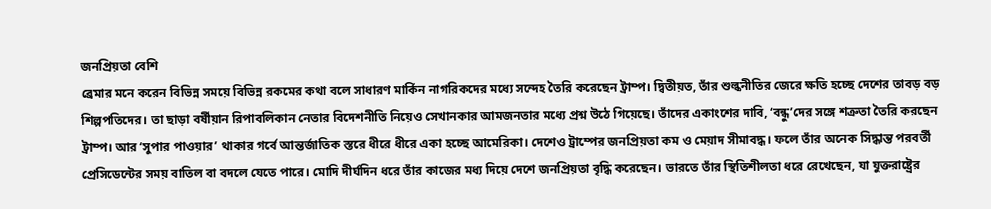জনপ্রিয়তা বেশি
ব্রেমার মনে করেন বিভিন্ন সময়ে বিভিন্ন রকমের কথা বলে সাধারণ মার্কিন নাগরিকদের মধ্যে সন্দেহ তৈরি করেছেন ট্রাম্প। দ্বিতীয়ত, তাঁর শুল্কনীতির জেরে ক্ষতি হচ্ছে দেশের তাবড় বড় শিল্পপতিদের। তা ছাড়া বর্ষীয়ান রিপাবলিকান নেতার বিদেশনীতি নিয়েও সেখানকার আমজনতার মধ্যে প্রশ্ন উঠে গিয়েছে। তাঁদের একাংশের দাবি, ‘বন্ধু’দের সঙ্গে শত্রুতা তৈরি করছেন ট্রাম্প। আর ‘সুপার পাওয়ার’ থাকার গর্বে আন্তর্জাতিক স্তরে ধীরে ধীরে একা হচ্ছে আমেরিকা। দেশেও ট্রাম্পের জনপ্রিয়তা কম ও মেয়াদ সীমাবদ্ধ। ফলে তাঁর অনেক সিদ্ধান্ত পরবর্তী প্রেসিডেন্টের সময় বাতিল বা বদলে যেতে পারে। মোদি দীর্ঘদিন ধরে তাঁর কাজের মধ্য দিয়ে দেশে জনপ্রিয়তা বৃদ্ধি করেছেন। ভারতে তাঁর স্থিতিশীলতা ধরে রেখেছেন, যা যুক্তরাষ্ট্রের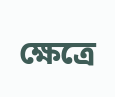ক্ষেত্রে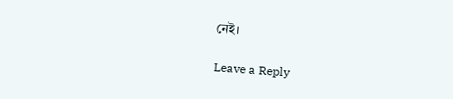নেই।

Leave a Reply